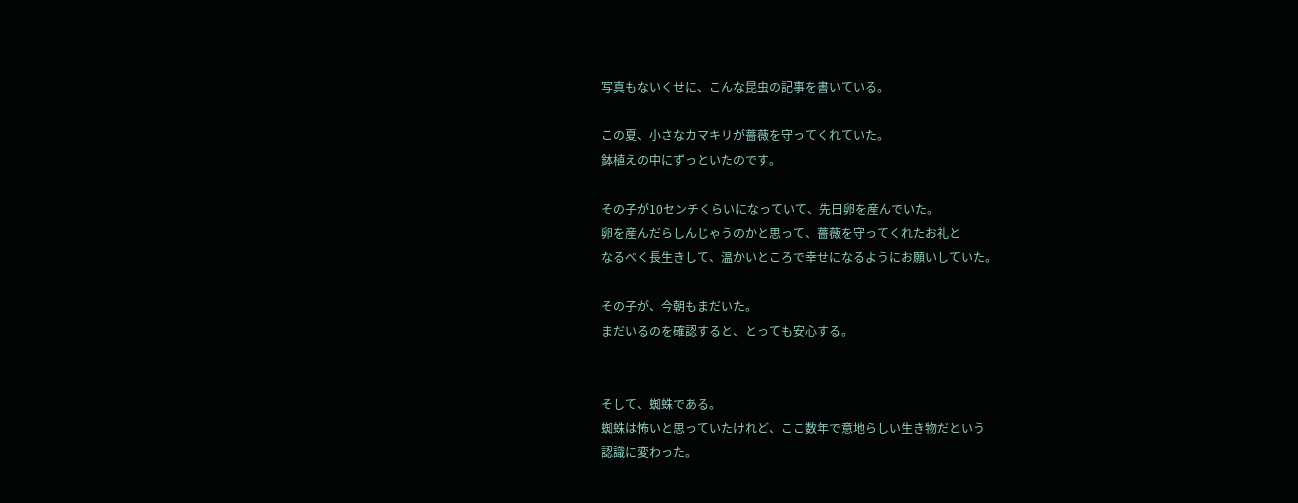写真もないくせに、こんな昆虫の記事を書いている。

この夏、小さなカマキリが薔薇を守ってくれていた。
鉢植えの中にずっといたのです。

その子が10センチくらいになっていて、先日卵を産んでいた。
卵を産んだらしんじゃうのかと思って、薔薇を守ってくれたお礼と
なるべく長生きして、温かいところで幸せになるようにお願いしていた。

その子が、今朝もまだいた。
まだいるのを確認すると、とっても安心する。


そして、蜘蛛である。
蜘蛛は怖いと思っていたけれど、ここ数年で意地らしい生き物だという
認識に変わった。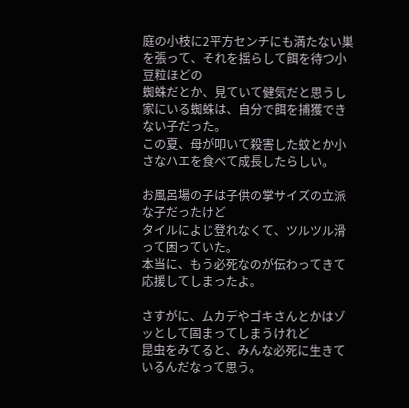庭の小枝に2平方センチにも満たない巣を張って、それを揺らして餌を待つ小豆粒ほどの
蜘蛛だとか、見ていて健気だと思うし
家にいる蜘蛛は、自分で餌を捕獲できない子だった。
この夏、母が叩いて殺害した蚊とか小さなハエを食べて成長したらしい。

お風呂場の子は子供の掌サイズの立派な子だったけど
タイルによじ登れなくて、ツルツル滑って困っていた。
本当に、もう必死なのが伝わってきて応援してしまったよ。

さすがに、ムカデやゴキさんとかはゾッとして固まってしまうけれど
昆虫をみてると、みんな必死に生きているんだなって思う。